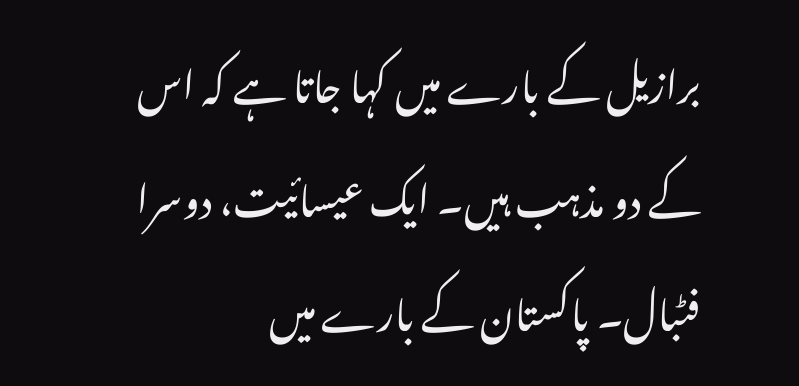برازیل کے بارے میں کہا جاتا ہے کہ اس کے دو مذہب ہیں۔ ایک عیسائیت، دوسرا فٹبال۔ پاکستان کے بارے میں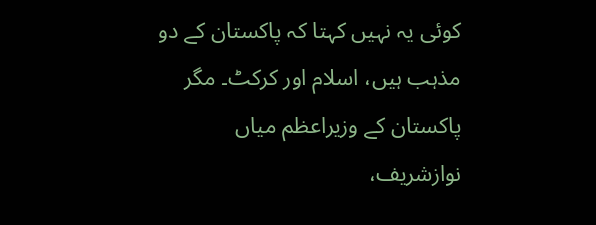کوئی یہ نہیں کہتا کہ پاکستان کے دو مذہب ہیں، اسلام اور کرکٹ۔ مگر پاکستان کے وزیراعظم میاں نوازشریف،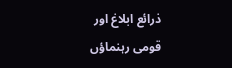ذرائع ابلاغ اور قومی رہنماؤں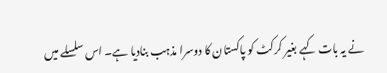نے یہ بات کہے بغیر کرکٹ کو پاکستان کا دوسرا مذہب بنادیا ہے۔ اس سلسلے میں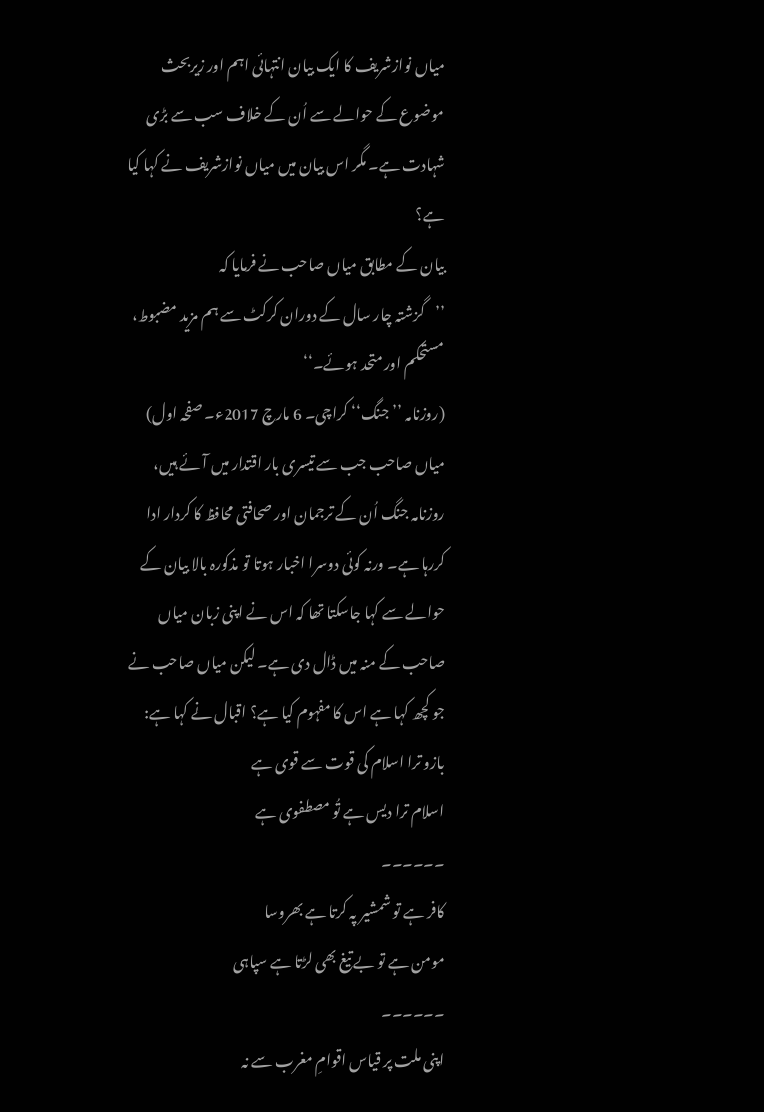میاں نوازشریف کا ایک بیان انتہائی اہم اور زیربحث موضوع کے حوالے سے اُن کے خلاف سب سے بڑی شہادت ہے۔ مگر اس بیان میں میاں نوازشریف نے کہا کیا ہے؟
بیان کے مطابق میاں صاحب نے فرمایا کہ
’’گزشتہ چار سال کے دوران کرکٹ سے ہم مزید مضبوط، مستحکم اور متحد ہوئے۔‘‘
(روزنامہ ’’جنگ‘‘ کراچی۔ 6 مارچ 2017ء۔ صفحہ اول)
میاں صاحب جب سے تیسری بار اقتدار میں آئے ہیں، روزنامہ جنگ اُن کے ترجمان اور صحافتی محافظ کا کردار ادا کررہا ہے۔ ورنہ کوئی دوسرا اخبار ہوتا تو مذکورہ بالا بیان کے حوالے سے کہا جاسکتا تھا کہ اس نے اپنی زبان میاں صاحب کے منہ میں ڈال دی ہے۔ لیکن میاں صاحب نے جو کچھ کہا ہے اس کا مفہوم کیا ہے؟ اقبال نے کہا ہے:
بازو ترا اسلام کی قوت سے قوی ہے
اسلام ترا دیس ہے تُو مصطفوی ہے
۔۔۔۔۔۔
کافر ہے تو شمشیر پہ کرتا ہے بھروسا
مومن ہے تو بے تیغ بھی لڑتا ہے سپاہی
۔۔۔۔۔۔
اپنی ملت پر قیاس اقوامِ مغرب سے نہ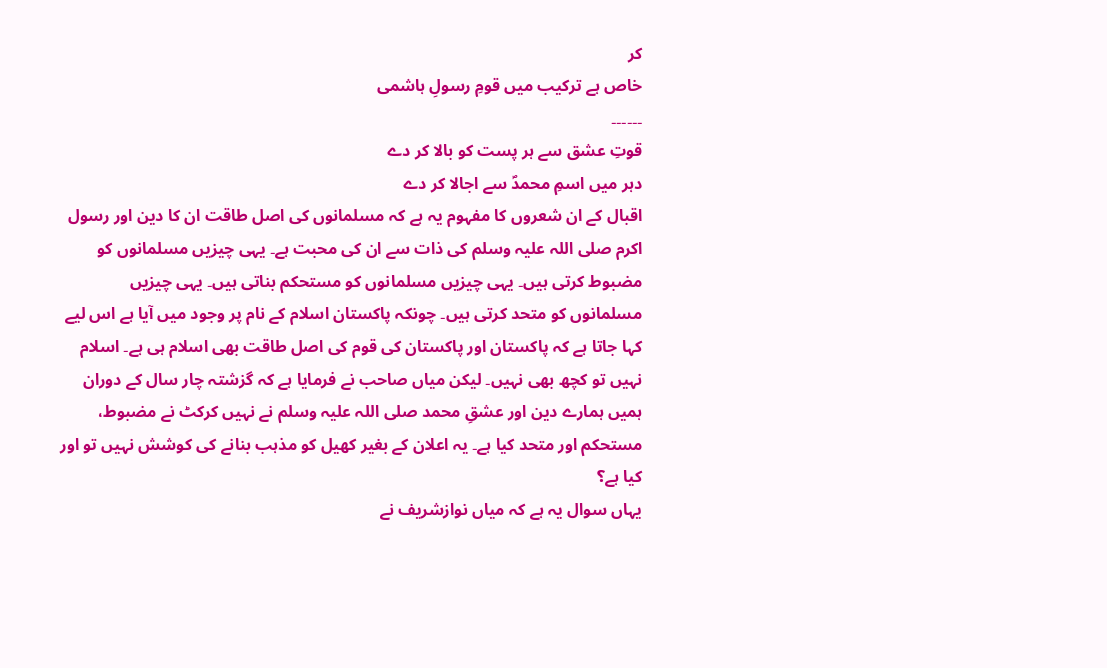کر
خاص ہے ترکیب میں قومِ رسولِ ہاشمی
۔۔۔۔۔۔
قوتِ عشق سے ہر پست کو بالا کر دے
دہر میں اسمِ محمدؐ سے اجالا کر دے
اقبال کے ان شعروں کا مفہوم یہ ہے کہ مسلمانوں کی اصل طاقت ان کا دین اور رسول اکرم صلی اللہ علیہ وسلم کی ذات سے ان کی محبت ہے۔ یہی چیزیں مسلمانوں کو مضبوط کرتی ہیں۔ یہی چیزیں مسلمانوں کو مستحکم بناتی ہیں۔ یہی چیزیں مسلمانوں کو متحد کرتی ہیں۔ چونکہ پاکستان اسلام کے نام پر وجود میں آیا ہے اس لیے کہا جاتا ہے کہ پاکستان اور پاکستان کی قوم کی اصل طاقت بھی اسلام ہی ہے۔ اسلام نہیں تو کچھ بھی نہیں۔ لیکن میاں صاحب نے فرمایا ہے کہ گزشتہ چار سال کے دوران ہمیں ہمارے دین اور عشقِ محمد صلی اللہ علیہ وسلم نے نہیں کرکٹ نے مضبوط، مستحکم اور متحد کیا ہے۔ یہ اعلان کے بغیر کھیل کو مذہب بنانے کی کوشش نہیں تو اور کیا ہے؟
یہاں سوال یہ ہے کہ میاں نوازشریف نے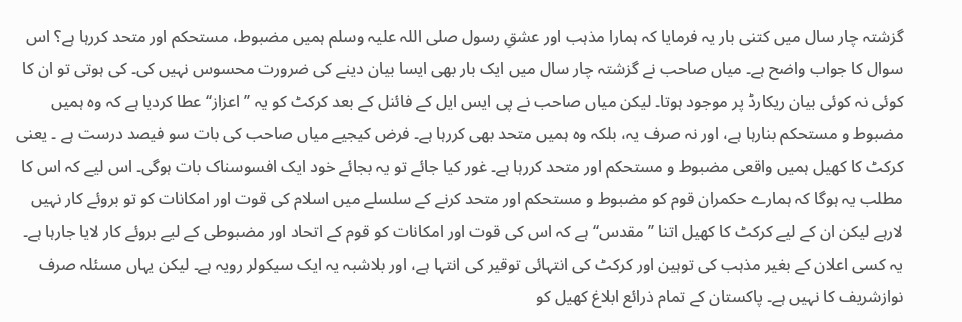گزشتہ چار سال میں کتنی بار یہ فرمایا کہ ہمارا مذہب اور عشقِ رسول صلی اللہ علیہ وسلم ہمیں مضبوط، مستحکم اور متحد کررہا ہے؟ اس سوال کا جواب واضح ہے۔ میاں صاحب نے گزشتہ چار سال میں ایک بار بھی ایسا بیان دینے کی ضرورت محسوس نہیں کی۔ کی ہوتی تو ان کا کوئی نہ کوئی بیان ریکارڈ پر موجود ہوتا۔ لیکن میاں صاحب نے پی ایس ایل کے فائنل کے بعد کرکٹ کو یہ ’’اعزاز‘‘ عطا کردیا ہے کہ وہ ہمیں مضبوط و مستحکم بنارہا ہے، اور نہ صرف یہ، بلکہ وہ ہمیں متحد بھی کررہا ہے۔ فرض کیجیے میاں صاحب کی بات سو فیصد درست ہے ۔ یعنی کرکٹ کا کھیل ہمیں واقعی مضبوط و مستحکم اور متحد کررہا ہے۔ غور کیا جائے تو یہ بجائے خود ایک افسوسناک بات ہوگی۔ اس لیے کہ اس کا مطلب یہ ہوگا کہ ہمارے حکمران قوم کو مضبوط و مستحکم اور متحد کرنے کے سلسلے میں اسلام کی قوت اور امکانات کو تو بروئے کار نہیں لارہے لیکن ان کے لیے کرکٹ کا کھیل اتنا ’’مقدس‘‘ ہے کہ اس کی قوت اور امکانات کو قوم کے اتحاد اور مضبوطی کے لیے بروئے کار لایا جارہا ہے۔ یہ کسی اعلان کے بغیر مذہب کی توہین اور کرکٹ کی انتہائی توقیر کی انتہا ہے، اور بلاشبہ یہ ایک سیکولر رویہ ہے۔ لیکن یہاں مسئلہ صرف نوازشریف کا نہیں ہے۔ پاکستان کے تمام ذرائع ابلاغ کھیل کو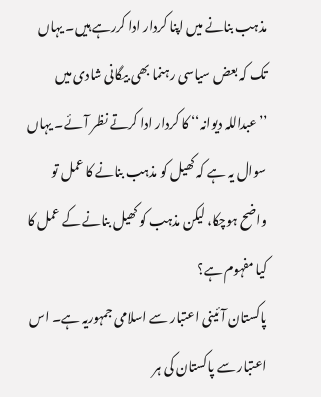مذہب بنانے میں اپنا کردار ادا کررہے ہیں۔ یہاں تک کہ بعض سیاسی رہنما بھی بیگانی شادی میں ’’عبداللہ دیوانہ‘‘ کا کردار ادا کرتے نظر آئے۔ یہاں سوال یہ ہے کہ کھیل کو مذہب بنانے کا عمل تو واضح ہوچکا، لیکن مذہب کو کھیل بنانے کے عمل کا کیا مفہوم ہے؟
پاکستان آئینی اعتبار سے اسلامی جمہوریہ ہے۔ اس اعتبار سے پاکستان کی ہر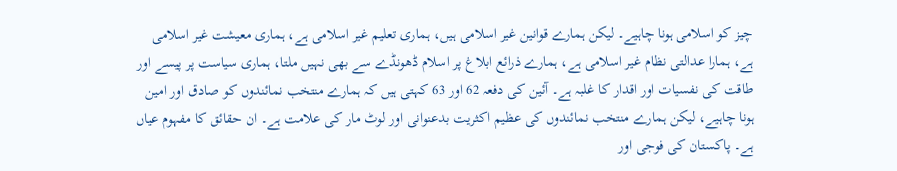چیز کو اسلامی ہونا چاہیے۔ لیکن ہمارے قوانین غیر اسلامی ہیں، ہماری تعلیم غیر اسلامی ہے، ہماری معیشت غیر اسلامی ہے، ہمارا عدالتی نظام غیر اسلامی ہے، ہمارے ذرائع ابلاغ پر اسلام ڈھونڈے سے بھی نہیں ملتا، ہماری سیاست پر پیسے اور طاقت کی نفسیات اور اقدار کا غلبہ ہے۔ آئین کی دفعہ 62 اور 63 کہتی ہیں کہ ہمارے منتخب نمائندوں کو صادق اور امین ہونا چاہیے، لیکن ہمارے منتخب نمائندوں کی عظیم اکثریت بدعنوانی اور لوٹ مار کی علامت ہے۔ ان حقائق کا مفہوم عیاں ہے۔ پاکستان کی فوجی اور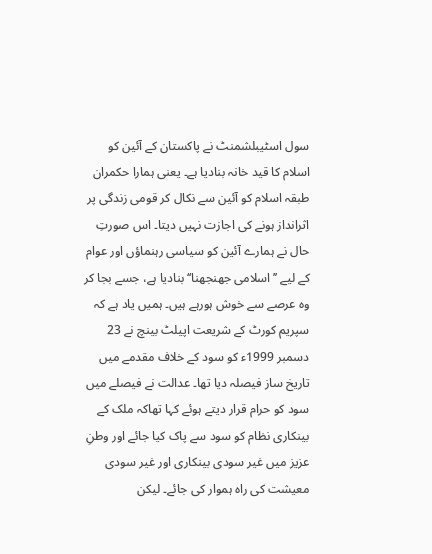سول اسٹیبلشمنٹ نے پاکستان کے آئین کو اسلام کا قید خانہ بنادیا ہے۔ یعنی ہمارا حکمران طبقہ اسلام کو آئین سے نکال کر قومی زندگی پر اثرانداز ہونے کی اجازت نہیں دیتا۔ اس صورتِ حال نے ہمارے آئین کو سیاسی رہنماؤں اور عوام کے لیے ’’اسلامی جھنجھنا‘‘ بنادیا ہے، جسے بجا کر وہ عرصے سے خوش ہورہے ہیں۔ ہمیں یاد ہے کہ سپریم کورٹ کے شریعت اپیلٹ بینچ نے 23 دسمبر 1999ء کو سود کے خلاف مقدمے میں تاریخ ساز فیصلہ دیا تھا۔ عدالت نے فیصلے میں سود کو حرام قرار دیتے ہوئے کہا تھاکہ ملک کے بینکاری نظام کو سود سے پاک کیا جائے اور وطنِ عزیز میں غیر سودی بینکاری اور غیر سودی معیشت کی راہ ہموار کی جائے۔ لیکن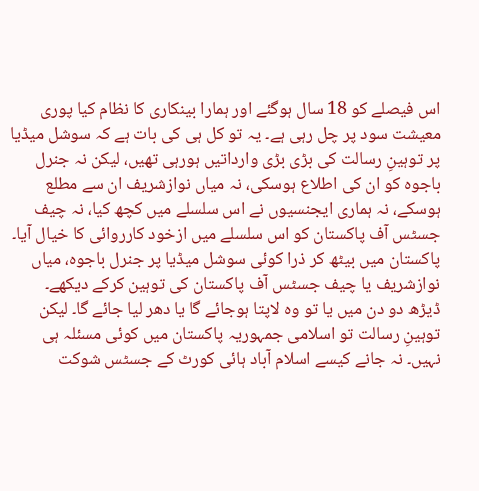اس فیصلے کو 18 سال ہوگئے اور ہمارا بینکاری کا نظام کیا پوری معیشت سود پر چل رہی ہے۔ یہ تو کل ہی کی بات ہے کہ سوشل میڈیا پر توہینِ رسالت کی بڑی بڑی وارداتیں ہورہی تھیں، لیکن نہ جنرل باجوہ کو ان کی اطلاع ہوسکی، نہ میاں نوازشریف ان سے مطلع ہوسکے، نہ ہماری ایجنسیوں نے اس سلسلے میں کچھ کیا، نہ چیف جسٹس آف پاکستان کو اس سلسلے میں ازخود کارروائی کا خیال آیا۔ پاکستان میں بیٹھ کر ذرا کوئی سوشل میڈیا پر جنرل باجوہ، میاں نوازشریف یا چیف جسٹس آف پاکستان کی توہین کرکے دیکھے۔ ڈیڑھ دو دن میں یا تو وہ لاپتا ہوجائے گا یا دھر لیا جائے گا۔ لیکن توہینِ رسالت تو اسلامی جمہوریہ پاکستان میں کوئی مسئلہ ہی نہیں۔ نہ جانے کیسے اسلام آباد ہائی کورٹ کے جسٹس شوکت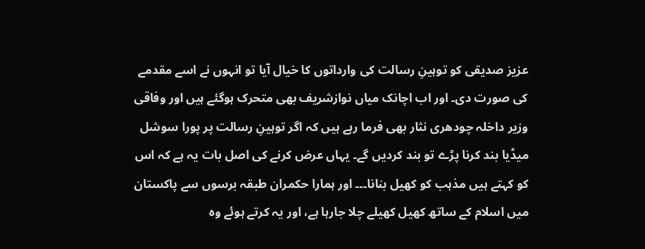عزیز صدیقی کو توہینِ رسالت کی وارداتوں کا خیال آیا تو انہوں نے اسے مقدمے کی صورت دی۔ اور اب اچانک میاں نوازشریف بھی متحرک ہوگئے ہیں اور وفاقی وزیر داخلہ چودھری نثار بھی فرما رہے ہیں کہ اگر توہینِ رسالت پر پورا سوشل میڈیا بند کرنا پڑے تو بند کردیں گے۔ یہاں عرض کرنے کی اصل بات یہ ہے کہ اس کو کہتے ہیں مذہب کو کھیل بنانا۔۔۔ اور ہمارا حکمران طبقہ برسوں سے پاکستان میں اسلام کے ساتھ کھیل کھیلے چلا جارہا ہے، اور یہ کرتے ہوئے وہ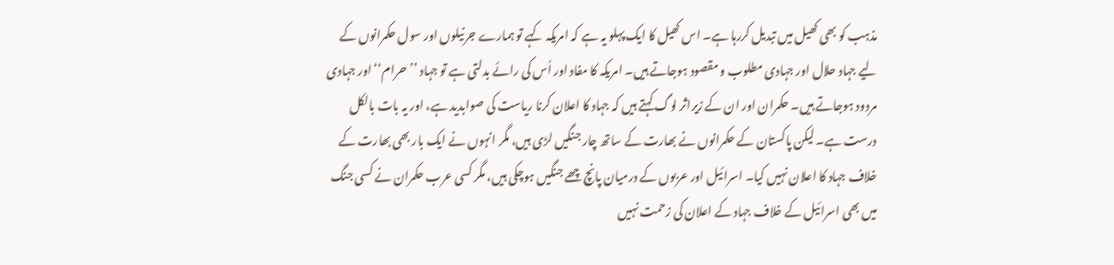مذہب کو بھی کھیل میں تبدیل کررہا ہے۔ اس کھیل کا ایک پہلو یہ ہے کہ امریکہ کہے تو ہمارے جرنیلوں اور سول حکمرانوں کے لیے جہاد حلال اور جہادی مطلوب و مقصود ہوجاتے ہیں۔ امریکہ کا مفاد اور اُس کی رائے بدلتی ہے تو جہاد ’’حرام‘‘ اور جہادی مردود ہوجاتے ہیں۔ حکمران اور ان کے زیراثر لوگ کہتے ہیں کہ جہاد کا اعلان کرنا ریاست کی صوابدید ہے، اور یہ بات بالکل درست ہے۔ لیکن پاکستان کے حکمرانوں نے بھارت کے ساتھ چار جنگیں لڑی ہیں، مگر انہوں نے ایک بار بھی بھارت کے خلاف جہاد کا اعلان نہیں کیا۔ اسرائیل اور عربوں کے درمیان پانچ چھے جنگیں ہوچکی ہیں، مگر کسی عرب حکمران نے کسی جنگ میں بھی اسرائیل کے خلاف جہاد کے اعلان کی زحمت نہیں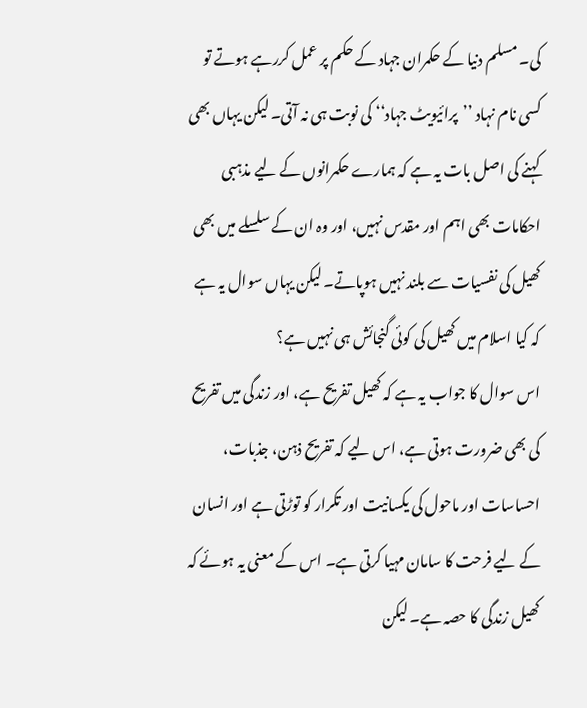کی۔ مسلم دنیا کے حکمران جہاد کے حکم پر عمل کررہے ہوتے تو کسی نام نہاد ’’پرائیویٹ جہاد‘‘ کی نوبت ہی نہ آتی۔ لیکن یہاں بھی کہنے کی اصل بات یہ ہے کہ ہمارے حکمرانوں کے لیے مذہبی احکامات بھی اہم اور مقدس نہیں، اور وہ ان کے سلسلے میں بھی کھیل کی نفسیات سے بلند نہیں ہوپاتے۔ لیکن یہاں سوال یہ ہے کہ کیا اسلام میں کھیل کی کوئی گنجائش ہی نہیں ہے؟
اس سوال کا جواب یہ ہے کہ کھیل تفریح ہے، اور زندگی میں تفریح کی بھی ضرورت ہوتی ہے، اس لیے کہ تفریح ذہن، جذبات، احساسات اور ماحول کی یکسانیت اور تکرار کو توڑتی ہے اور انسان کے لیے فرحت کا سامان مہیا کرتی ہے۔ اس کے معنی یہ ہوئے کہ کھیل زندگی کا حصہ ہے۔ لیکن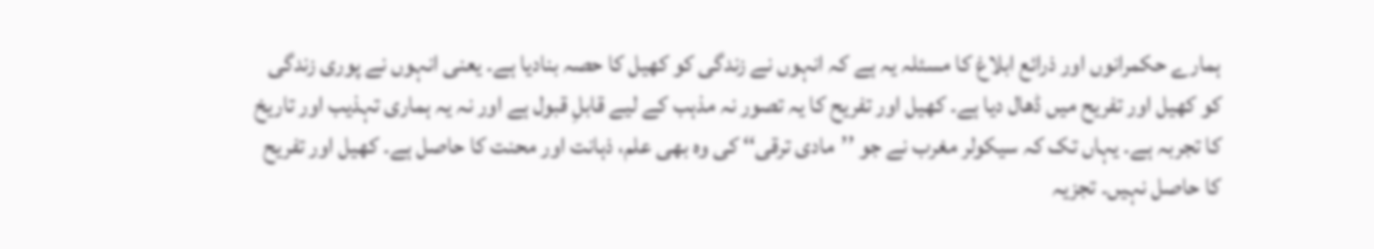ہمارے حکمرانوں اور ذرائع ابلاغ کا مسئلہ یہ ہے کہ انہوں نے زندگی کو کھیل کا حصہ بنادیا ہے۔ یعنی انہوں نے پوری زندگی کو کھیل اور تفریح میں ڈھال دیا ہے۔ کھیل اور تفریح کا یہ تصور نہ مذہب کے لیے قابلِ قبول ہے اور نہ یہ ہماری تہذیب اور تاریخ کا تجربہ ہے۔ یہاں تک کہ سیکولر مغرب نے جو ’’مادی ترقی‘‘ کی وہ بھی علم، ذہانت اور محنت کا حاصل ہے۔ کھیل اور تفریح کا حاصل نہیں۔ تجزیہ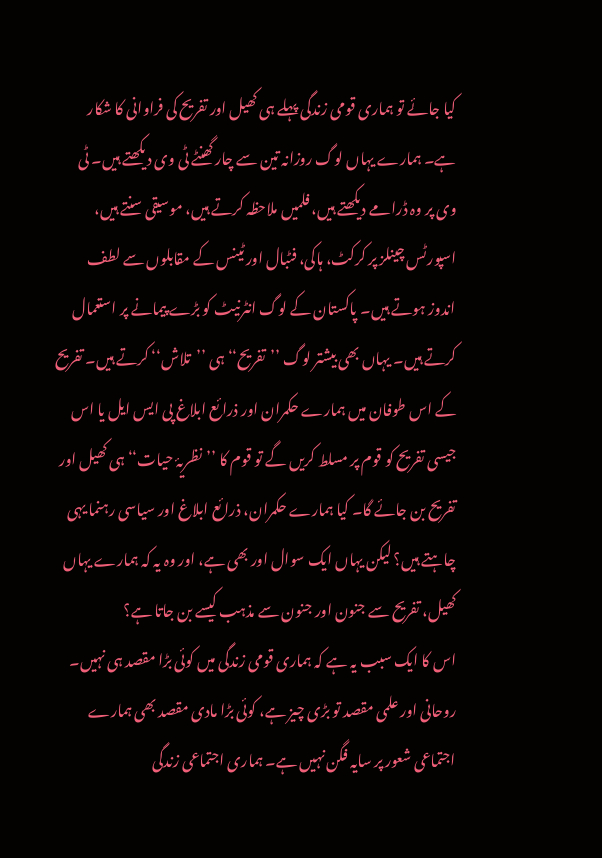کیا جائے تو ہماری قومی زندگی پہلے ہی کھیل اور تفریح کی فراوانی کا شکار ہے۔ ہمارے یہاں لوگ روزانہ تین سے چار گھنٹے ٹی وی دیکھتے ہیں۔ ٹی وی پر وہ ڈرامے دیکھتے ہیں، فلمیں ملاحظہ کرتے ہیں، موسیقی سنتے ہیں، اسپورٹس چینلز پر کرکٹ، ہاکی، فٹبال اور ٹینس کے مقابلوں سے لطف اندوز ہوتے ہیں۔ پاکستان کے لوگ انٹرنیٹ کو بڑے پیمانے پر استعمال کرتے ہیں۔ یہاں بھی بیشتر لوگ ’’تفریح‘‘ ہی ’’تلاش‘‘ کرتے ہیں۔ تفریح کے اس طوفان میں ہمارے حکمران اور ذرائع ابلاغ پی ایس ایل یا اس جیسی تفریح کو قوم پر مسلط کریں گے تو قوم کا ’’نظریۂ حیات‘‘ ہی کھیل اور تفریح بن جائے گا۔ کیا ہمارے حکمران، ذرائع ابلاغ اور سیاسی رہنما یہی چاہتے ہیں؟ لیکن یہاں ایک سوال اور بھی ہے، اور وہ یہ کہ ہمارے یہاں کھیل، تفریح سے جنون اور جنون سے مذہب کیسے بن جاتا ہے؟
اس کا ایک سبب یہ ہے کہ ہماری قومی زندگی میں کوئی بڑا مقصد ہی نہیں۔ روحانی اور علمی مقصد تو بڑی چیز ہے، کوئی بڑا مادی مقصد بھی ہمارے اجتماعی شعور پر سایہ فگن نہیں ہے۔ ہماری اجتماعی زندگی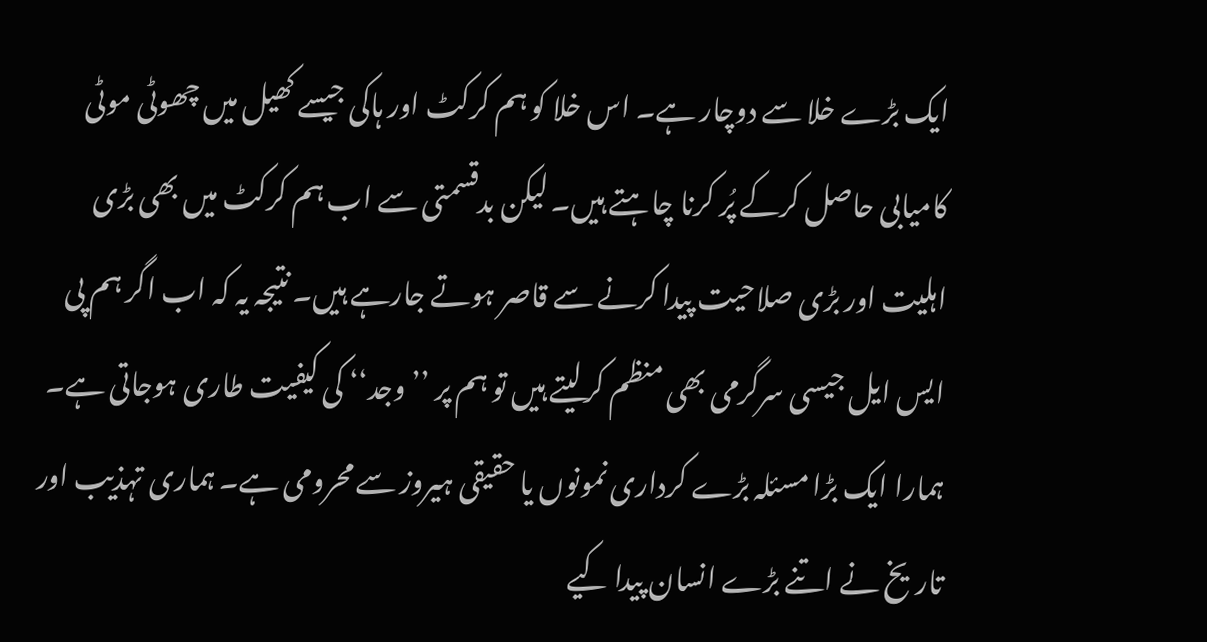ایک بڑے خلا سے دوچار ہے۔ اس خلا کو ہم کرکٹ اور ہاکی جیسے کھیل میں چھوٹی موٹی کامیابی حاصل کرکے پُر کرنا چاہتے ہیں۔ لیکن بدقسمتی سے اب ہم کرکٹ میں بھی بڑی اہلیت اور بڑی صلاحیت پیدا کرنے سے قاصر ہوتے جارہے ہیں۔ نتیجہ یہ کہ اب اگر ہم پی ایس ایل جیسی سرگرمی بھی منظم کرلیتے ہیں تو ہم پر ’’وجد‘‘ کی کیفیت طاری ہوجاتی ہے۔ ہمارا ایک بڑا مسئلہ بڑے کرداری نمونوں یا حقیقی ہیروز سے محرومی ہے۔ ہماری تہذیب اور تاریخ نے اتنے بڑے انسان پیدا کیے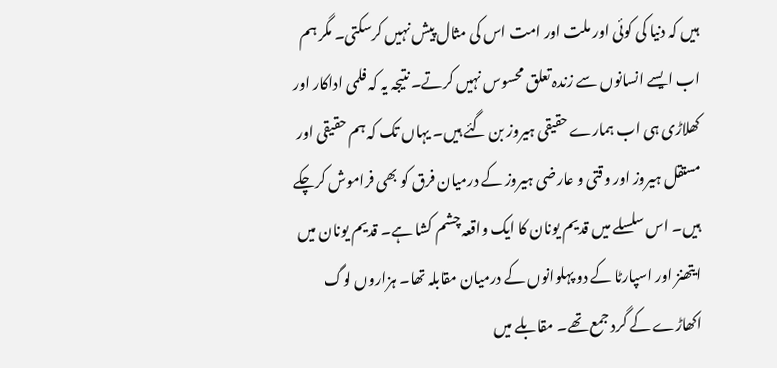ہیں کہ دنیا کی کوئی اور ملت اور امت اس کی مثال پیش نہیں کرسکتی۔ مگر ہم اب ایسے انسانوں سے زندہ تعلق محسوس نہیں کرتے۔ نتیجہ یہ کہ فلمی اداکار اور کھلاڑی ہی اب ہمارے حقیقی ہیروز بن گئے ہیں۔ یہاں تک کہ ہم حقیقی اور مستقل ہیروز اور وقتی و عارضی ہیروز کے درمیان فرق کو بھی فراموش کرچکے ہیں۔ اس سلسلے میں قدیم یونان کا ایک واقعہ چشم کشا ہے۔ قدیم یونان میں ایتھنز اور اسپارٹا کے دو پہلوانوں کے درمیان مقابلہ تھا۔ ہزاروں لوگ اکھاڑے کے گرد جمع تھے۔ مقابلے میں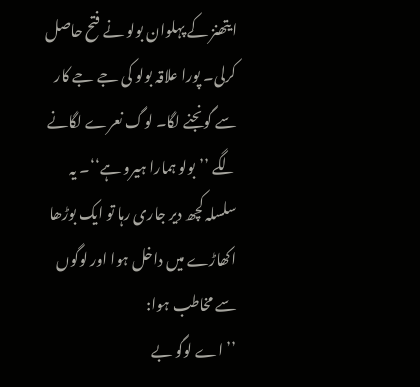ایتھنز کے پہلوان بولو نے فتح حاصل کرلی۔ پورا علاقہ بولو کی جے جے کار سے گونجنے لگا۔ لوگ نعرے لگانے لگے ’’بولو ہمارا ہیرو ہے‘‘۔ یہ سلسلہ کچھ دیر جاری رہا تو ایک بوڑھا اکھاڑے میں داخل ہوا اور لوگوں سے مخاطب ہوا:
’’اے لوگو بے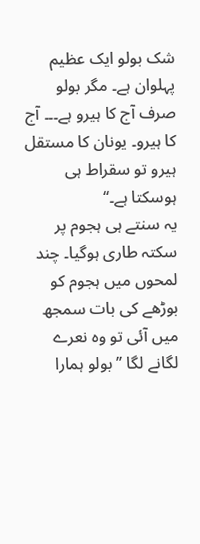شک بولو ایک عظیم پہلوان ہے۔ مگر بولو صرف آج کا ہیرو ہے۔۔۔ آج کا ہیرو۔ یونان کا مستقل ہیرو تو سقراط ہی ہوسکتا ہے۔‘‘
یہ سنتے ہی ہجوم پر سکتہ طاری ہوگیا۔ چند لمحوں میں ہجوم کو بوڑھے کی بات سمجھ میں آئی تو وہ نعرے لگانے لگا ’’بولو ہمارا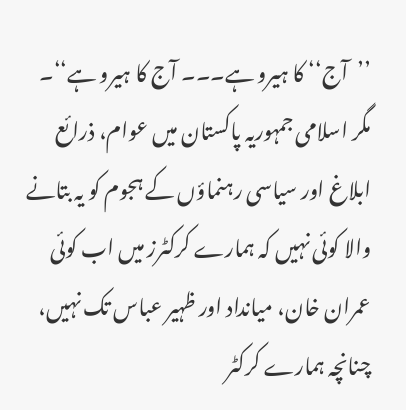’’آج‘‘ کا ہیرو ہے۔۔۔ آج کا ہیرو ہے‘‘۔ مگر اسلامی جمہوریہ پاکستان میں عوام، ذرائع ابلاغ اور سیاسی رہنماؤں کے ہجوم کو یہ بتانے والا کوئی نہیں کہ ہمارے کرکٹرز میں اب کوئی عمران خان، میانداد اور ظہیر عباس تک نہیں، چنانچہ ہمارے کرکٹر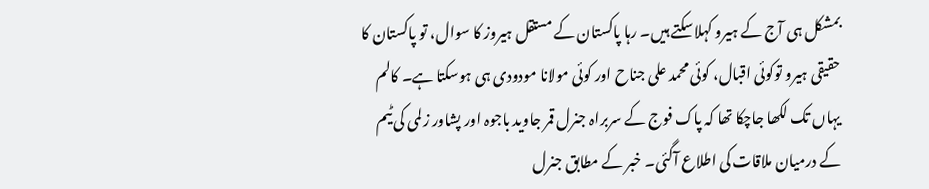بمشکل ہی آج کے ہیرو کہلاسکتے ہیں۔ رہا پاکستان کے مستقل ہیروز کا سوال، تو پاکستان کا حقیقی ہیرو توکوئی اقبال، کوئی محمد علی جناح اور کوئی مولانا مودودی ہی ہوسکتا ہے۔ کالم یہاں تک لکھا جاچکا تھا کہ پاک فوج کے سربراہ جنرل قمر جاوید باجوہ اور پشاور زلمی کی ٹیم کے درمیان ملاقات کی اطلاع آگئی۔ خبر کے مطابق جنرل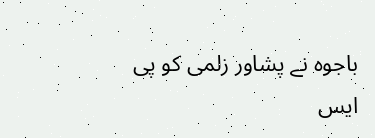باجوہ نے پشاور زلمی کو پی ایس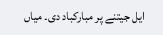ایل جیتنے پر مبارکباد دی۔ میاں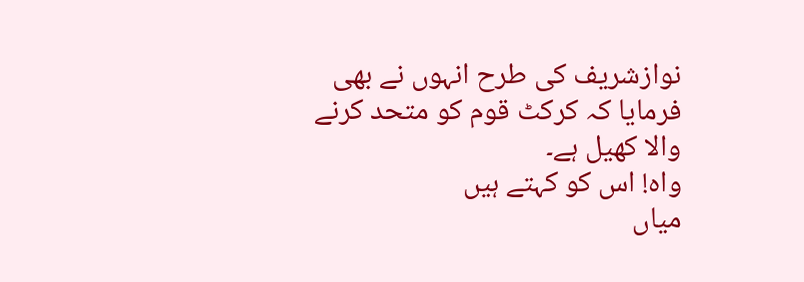نوازشریف کی طرح انہوں نے بھی فرمایا کہ کرکٹ قوم کو متحد کرنے والا کھیل ہے۔
واہ! اس کو کہتے ہیں
میاں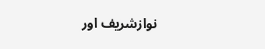نوازشریف اور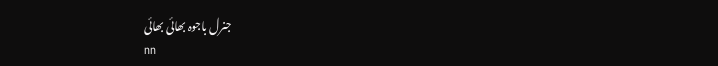جنرل باجوہ بھائی بھائی
nn